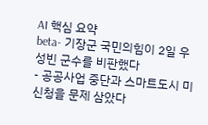AI 핵심 요약
beta- 기장군 국민의힘이 2일 우성빈 군수를 비판했다
- 공공사업 중단과 스마트도시 미신청을 문제 삼았다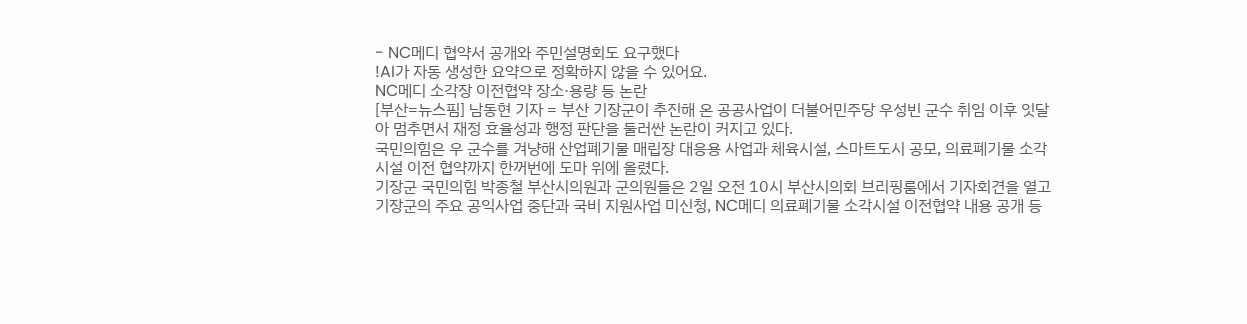- NC메디 협약서 공개와 주민설명회도 요구했다
!AI가 자동 생성한 요약으로 정확하지 않을 수 있어요.
NC메디 소각장 이전협약 장소·용량 등 논란
[부산=뉴스핌] 남동현 기자 = 부산 기장군이 추진해 온 공공사업이 더불어민주당 우성빈 군수 취임 이후 잇달아 멈추면서 재정 효율성과 행정 판단을 둘러싼 논란이 커지고 있다.
국민의힘은 우 군수를 겨냥해 산업폐기물 매립장 대응용 사업과 체육시설, 스마트도시 공모, 의료폐기물 소각시설 이전 협약까지 한꺼번에 도마 위에 올렸다.
기장군 국민의힘 박종철 부산시의원과 군의원들은 2일 오전 10시 부산시의회 브리핑룸에서 기자회견을 열고 기장군의 주요 공익사업 중단과 국비 지원사업 미신청, NC메디 의료폐기물 소각시설 이전협약 내용 공개 등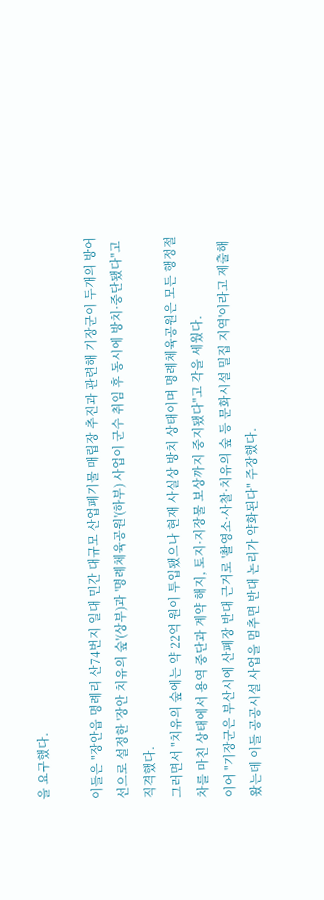을 요구했다.

이들은 "장안읍 명례리 산74번지 일대 민간 대규모 산업폐기물 매립장 추진과 관련해 기장군이 두개의 방어선으로 설정한 '장안 치유의 숲'(상부)과 '명례체육공원'(하부) 사업이 군수 취임 후 동시에 방치·중단됐다"고 직격했다.
그러면서 "치유의 숲에는 약 22억 원이 투입됐으나 현재 사실상 방치 상태이며 명례체육공원은 모든 행정절차를 마친 상태에서 용역 중단과 계약 해지, 토지·지장물 보상까지 중지됐다"고 각을 세웠다.
이어 "기장군은 부산시에 산폐장 반대 근거로 '촬영소·사찰·치유의 숲 등 문화시설 밀집 지역'이라고 제출해 왔는데 이들 공공시설 사업을 멈추면 반대 논리가 약화된다" 주장했다.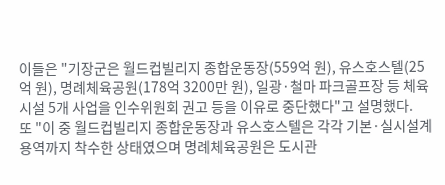이들은 "기장군은 월드컵빌리지 종합운동장(559억 원), 유스호스텔(25억 원), 명례체육공원(178억 3200만 원), 일광·철마 파크골프장 등 체육시설 5개 사업을 인수위원회 권고 등을 이유로 중단했다"고 설명했다.
또 "이 중 월드컵빌리지 종합운동장과 유스호스텔은 각각 기본·실시설계용역까지 착수한 상태였으며 명례체육공원은 도시관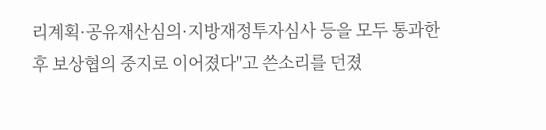리계획·공유재산심의·지방재정투자심사 등을 모두 통과한 후 보상협의 중지로 이어졌다"고 쓴소리를 던졌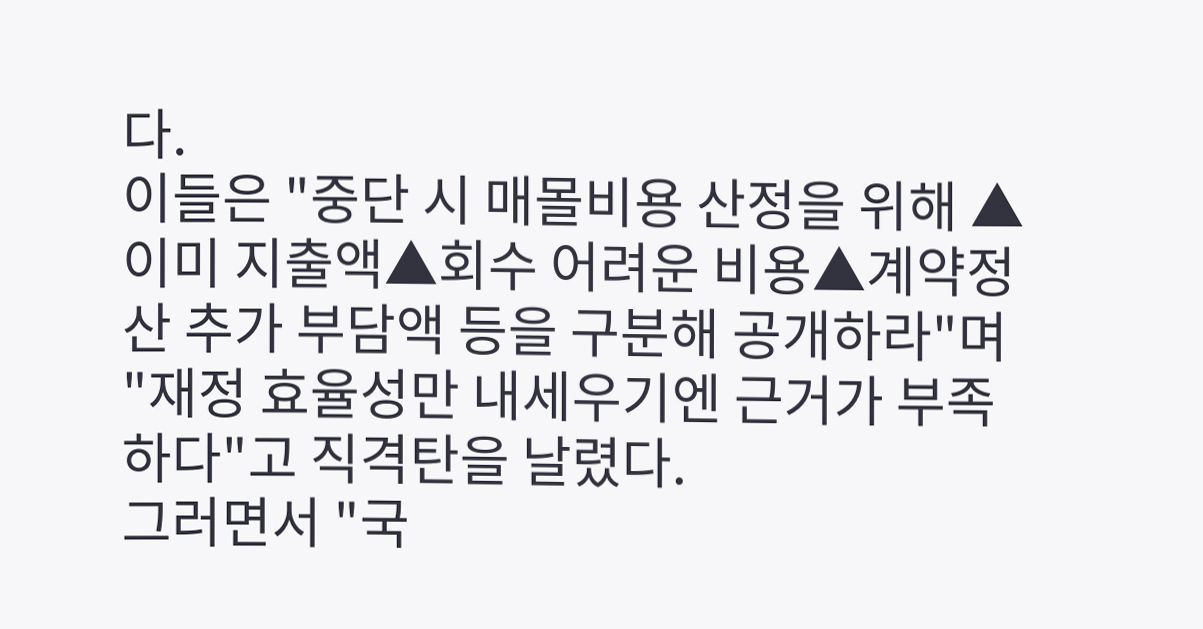다.
이들은 "중단 시 매몰비용 산정을 위해 ▲이미 지출액▲회수 어려운 비용▲계약정산 추가 부담액 등을 구분해 공개하라"며 "재정 효율성만 내세우기엔 근거가 부족하다"고 직격탄을 날렸다.
그러면서 "국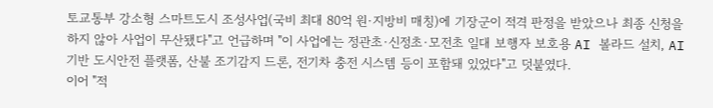토교통부 강소형 스마트도시 조성사업(국비 최대 80억 원·지방비 매칭)에 기장군이 적격 판정을 받았으나 최종 신청을 하지 않아 사업이 무산됐다"고 언급하며 "이 사업에는 정관초·신정초·모전초 일대 보행자 보호용 AI 볼라드 설치, AI 기반 도시안전 플랫폼, 산불 조기감지 드론, 전기차 충전 시스템 등이 포함돼 있었다"고 덧붙였다.
이어 "적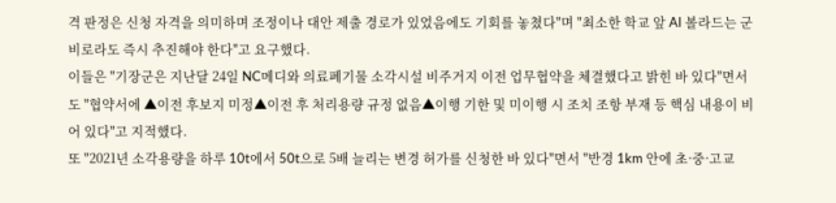격 판정은 신청 자격을 의미하며 조정이나 대안 제출 경로가 있었음에도 기회를 놓쳤다"며 "최소한 학교 앞 AI 볼라드는 군비로라도 즉시 추진해야 한다"고 요구했다.
이들은 "기장군은 지난달 24일 NC메디와 의료폐기물 소각시설 비주거지 이전 업무협약을 체결했다고 밝힌 바 있다"면서도 "협약서에 ▲이전 후보지 미정▲이전 후 처리용량 규정 없음▲이행 기한 및 미이행 시 조치 조항 부재 등 핵심 내용이 비어 있다"고 지적했다.
또 "2021년 소각용량을 하루 10t에서 50t으로 5배 늘리는 변경 허가를 신청한 바 있다"면서 "반경 1km 안에 초·중·고교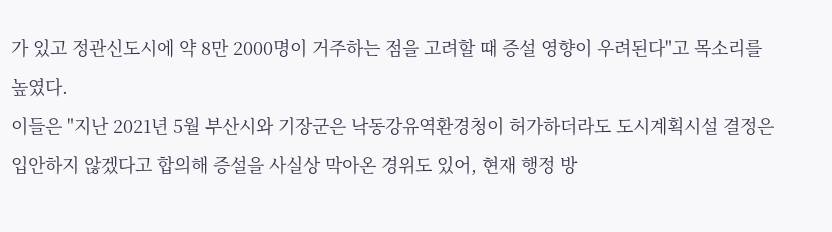가 있고 정관신도시에 약 8만 2000명이 거주하는 점을 고려할 때 증설 영향이 우려된다"고 목소리를 높였다.
이들은 "지난 2021년 5월 부산시와 기장군은 낙동강유역환경청이 허가하더라도 도시계획시설 결정은 입안하지 않겠다고 합의해 증설을 사실상 막아온 경위도 있어, 현재 행정 방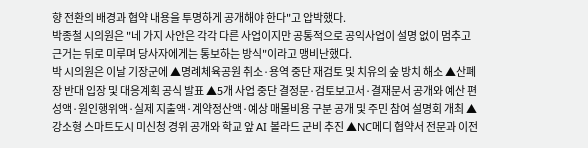향 전환의 배경과 협약 내용을 투명하게 공개해야 한다"고 압박했다.
박종철 시의원은 "네 가지 사안은 각각 다른 사업이지만 공통적으로 공익사업이 설명 없이 멈추고 근거는 뒤로 미루며 당사자에게는 통보하는 방식"이라고 맹비난했다.
박 시의원은 이날 기장군에 ▲명례체육공원 취소·용역 중단 재검토 및 치유의 숲 방치 해소 ▲산폐장 반대 입장 및 대응계획 공식 발표 ▲5개 사업 중단 결정문·검토보고서·결재문서 공개와 예산 편성액·원인행위액·실제 지출액·계약정산액·예상 매몰비용 구분 공개 및 주민 참여 설명회 개최 ▲강소형 스마트도시 미신청 경위 공개와 학교 앞 AI 볼라드 군비 추진 ▲NC메디 협약서 전문과 이전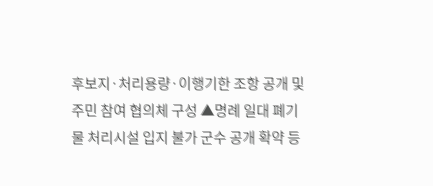후보지·처리용량·이행기한 조항 공개 및 주민 참여 협의체 구성 ▲명례 일대 폐기물 처리시설 입지 불가 군수 공개 확약 등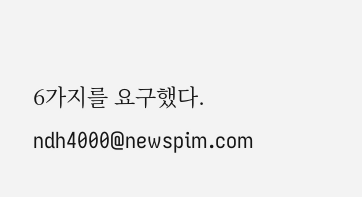6가지를 요구했다.
ndh4000@newspim.com